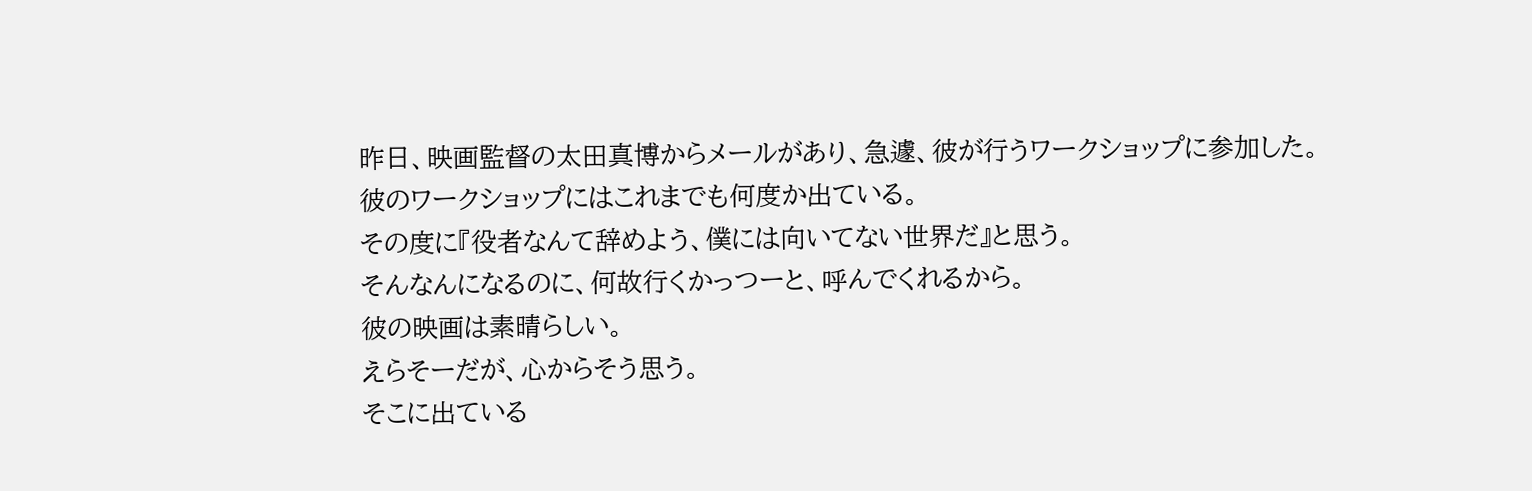昨日、映画監督の太田真博からメールがあり、急遽、彼が行うワークショップに参加した。
彼のワークショップにはこれまでも何度か出ている。
その度に『役者なんて辞めよう、僕には向いてない世界だ』と思う。
そんなんになるのに、何故行くかっつーと、呼んでくれるから。
彼の映画は素晴らしい。
えらそーだが、心からそう思う。
そこに出ている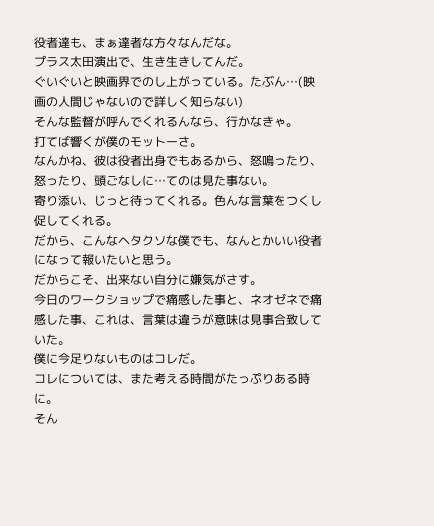役者達も、まぁ達者な方々なんだな。
プラス太田演出で、生き生きしてんだ。
ぐいぐいと映画界でのし上がっている。たぶん…(映画の人間じゃないので詳しく知らない)
そんな監督が呼んでくれるんなら、行かなきゃ。
打てば響くが僕のモットーさ。
なんかね、彼は役者出身でもあるから、怒鳴ったり、怒ったり、頭ごなしに…てのは見た事ない。
寄り添い、じっと待ってくれる。色んな言葉をつくし促してくれる。
だから、こんなヘタクソな僕でも、なんとかいい役者になって報いたいと思う。
だからこそ、出来ない自分に嫌気がさす。
今日のワークショップで痛感した事と、ネオゼネで痛感した事、これは、言葉は違うが意味は見事合致していた。
僕に今足りないものはコレだ。
コレについては、また考える時間がたっぷりある時に。
そん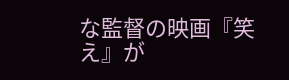な監督の映画『笑え』が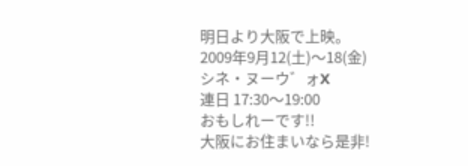明日より大阪で上映。
2009年9月12(土)〜18(金)
シネ・ヌーウ゛ォX
連日 17:30〜19:00
おもしれーです!!
大阪にお住まいなら是非!